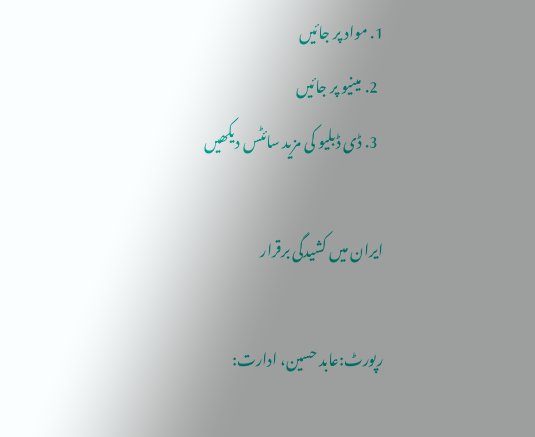1. مواد پر جائیں
  2. مینیو پر جائیں
  3. ڈی ڈبلیو کی مزید سائٹس دیکھیں

ایران میں کشیدگی برقرار

رپورٹ:عابد حسین، ادارت: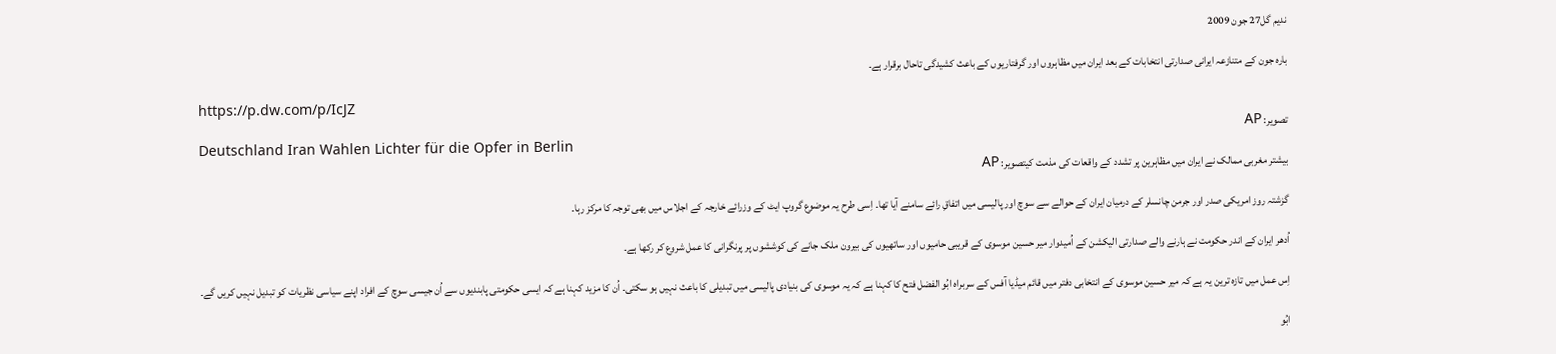ندیم گل27 جون 2009

بارہ جون کے متنازعہ ایرانی صدارتی انتخابات کے بعد ایران میں مظاہروں اور گرفتاریوں کے باعث کشیدگی تاحال برقرار ہے۔

https://p.dw.com/p/IcJZ
تصویر: AP
Deutschland Iran Wahlen Lichter für die Opfer in Berlin
بیشتر مغربی ممالک نے ایران میں مظاہرین پر تشدد کے واقعات کی مذمت کیتصویر: AP

گزشتہ روز امریکی صدر اور جرمن چانسلر کے درمیان ایران کے حوالے سے سوچ اور پالیسی میں اتفاقِ رائے سامنے آیا تھا۔ اِسی طرح یہ موضوع گروپ ایٹ کے وزرائے خارجہ کے اجلاس میں بھی توجہ کا مرکز رہا۔

اُدھر ایران کے اندر حکومت نے ہارنے والے صدارتی الیکشن کے اُمیدوار میر حسین موسوی کے قریبی حامیوں اور ساتھیوں کی بیرون ملک جانے کی کوششوں پر پرنگرانی کا عمل شروع کر رکھا ہے۔

اِس عمل میں تازہ ترین یہ ہے کہ میر حسین موسوی کے انتخابی دفتر میں قائم میڈیا آفس کے سربراہ ابُو الفضل فتح کا کہنا ہے کہ یہ موسوی کی بنیادی پالیسی میں تبدیلی کا باعث نہیں ہو سکتی۔ اُن کا مزید کہنا ہے کہ ایسی حکومتی پابندیوں سے اُن جیسی سوچ کے افراد اپنے سیاسی نظریات کو تبدیل نہیں کریں گے۔

ابُو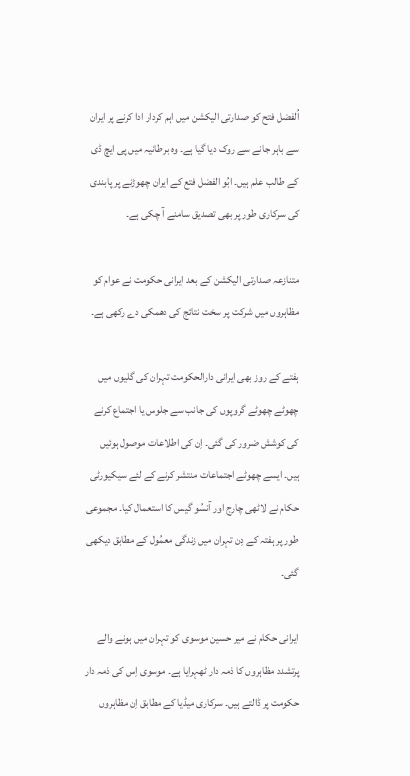اُلفضل فتح کو صدارتی الیکشن میں اہم کردار ادا کرنے پر ایران سے باہر جانے سے روک دیا گیا ہے۔ وہ برطانیہ میں پی ایچ ڈی کے طالب علم ہیں۔ ابُو الفضل فتع کے ایران چھوڑنے پر پابندی کی سرکاری طور پر بھی تصدیق سامنے آ چکی ہے۔

متنازعہ صدارتی الیکشن کے بعد ایرانی حکومت نے عوام کو مظاہروں میں شرکت پر سخت نتائج کی دھمکی دے رکھی ہے۔

ہفتے کے روز بھی ایرانی دارالحکومت تہران کی گلیوں میں چھوٹے چھوٹے گروپوں کی جانب سے جلوس یا اجتماع کرنے کی کوشش ضرور کی گئی۔ اِن کی اطلاعات موصول ہوئیں ہیں۔ ایسے چھوٹے اجتماعات منتشر کرنے کے لئے سیکیورٹی حکام نے لاٹھی چارج اور آنسُو گیس کا استعمال کیا۔ مجموعی طور پر ہفتہ کے دِن تہران میں زندگی معمُول کے مطابق دیکھی گئی۔

ایرانی حکام نے میر حسین موسوی کو تہران میں ہونے والے پرتشدد مظاہروں کا ذمہ دار ٹھہرایا ہے۔ موسوی اِس کی ذمہ دار حکومت پر ڈالتے ہیں۔ سرکاری میڈیا کے مطابق اِن مظاہروں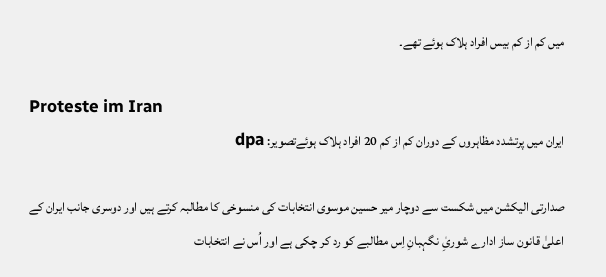میں کم از کم بیس افراد ہلاک ہوئے تھے۔

Proteste im Iran
ایران میں پرتشدد مظاہروں کے دوران کم از کم 20 افراد ہلاک ہوئےتصویر: dpa

صدارتی الیکشن میں شکست سے دوچار میر حسین موسوی انتخابات کی منسوخی کا مطالبہ کرتے ہیں اور دوسری جانب ایران کے اعلیٰ قانون ساز ادارے شوریِٰ نگہبانِ اِس مطالبے کو رد کر چکی ہے اور اُس نے انتخابات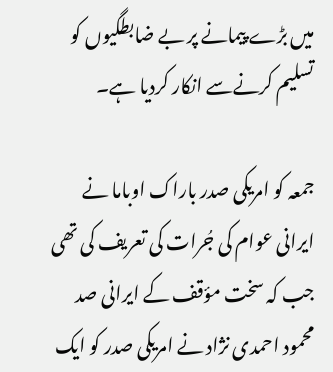میں بڑے پیمانے پر بے ضابطگیوں کو تسلیم کرنےسے انکار کردیا ہے۔

جمعہ کو امریکی صدر باراک اوباما نے ایرانی عوام کی جُرات کی تعریف کی تھی جب کہ سخت مؤقف کے ایرانی صد محمود احمدی نژاد نے امریکی صدر کو ایک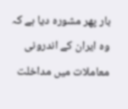بار پھر مشورہ دیا ہے کہ وہ ایران کے اندرونی معاملات میں مداخلت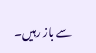سے باز رہیں۔